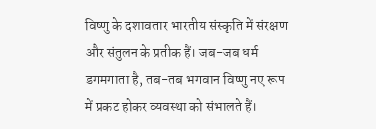विष्णु के दशावतार भारतीय संस्कृति में संरक्षण और संतुलन के प्रतीक हैं। जब-जब धर्म डगमगाता है, तब-तब भगवान विष्णु नए रूप में प्रकट होकर व्यवस्था को संभालते हैं।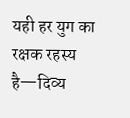यही हर युग का रक्षक रहस्य है—दिव्य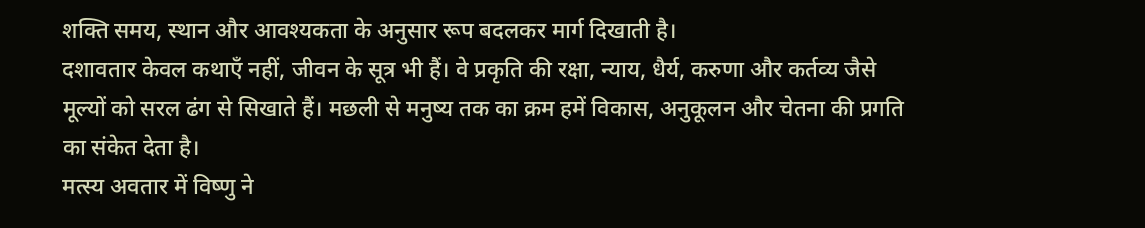शक्ति समय, स्थान और आवश्यकता के अनुसार रूप बदलकर मार्ग दिखाती है।
दशावतार केवल कथाएँ नहीं, जीवन के सूत्र भी हैं। वे प्रकृति की रक्षा, न्याय, धैर्य, करुणा और कर्तव्य जैसे मूल्यों को सरल ढंग से सिखाते हैं। मछली से मनुष्य तक का क्रम हमें विकास, अनुकूलन और चेतना की प्रगति का संकेत देता है।
मत्स्य अवतार में विष्णु ने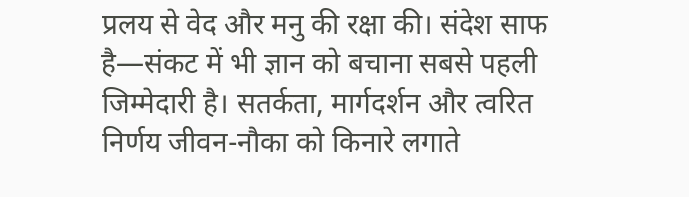प्रलय से वेद और मनु की रक्षा की। संदेश साफ है—संकट में भी ज्ञान को बचाना सबसे पहली जिम्मेदारी है। सतर्कता, मार्गदर्शन और त्वरित निर्णय जीवन-नौका को किनारे लगाते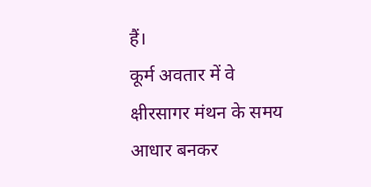हैं।
कूर्म अवतार में वे क्षीरसागर मंथन के समय आधार बनकर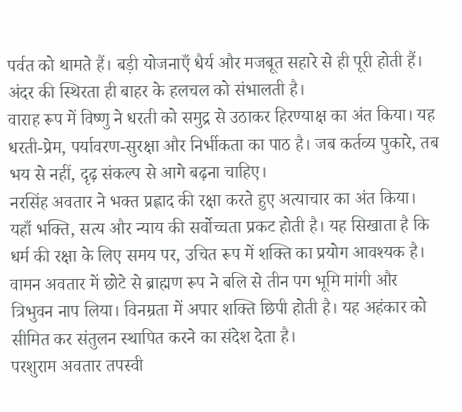पर्वत को थामते हैं। बड़ी योजनाएँ धैर्य और मजबूत सहारे से ही पूरी होती हैं। अंदर की स्थिरता ही बाहर के हलचल को संभालती है।
वाराह रूप में विष्णु ने धरती को समुद्र से उठाकर हिरण्याक्ष का अंत किया। यह धरती-प्रेम, पर्यावरण-सुरक्षा और निर्भीकता का पाठ है। जब कर्तव्य पुकारे, तब भय से नहीं, दृढ़ संकल्प से आगे बढ़ना चाहिए।
नरसिंह अवतार ने भक्त प्रह्लाद की रक्षा करते हुए अत्याचार का अंत किया। यहाँ भक्ति, सत्य और न्याय की सर्वोच्चता प्रकट होती है। यह सिखाता है कि धर्म की रक्षा के लिए समय पर, उचित रूप में शक्ति का प्रयोग आवश्यक है।
वामन अवतार में छोटे से ब्राह्मण रूप ने बलि से तीन पग भूमि मांगी और त्रिभुवन नाप लिया। विनम्रता में अपार शक्ति छिपी होती है। यह अहंकार को सीमित कर संतुलन स्थापित करने का संदेश देता है।
परशुराम अवतार तपस्वी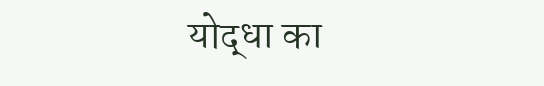योद्धा का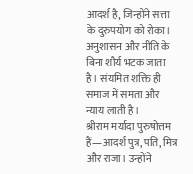आदर्श है, जिन्होंने सत्ता के दुरुपयोग को रोका। अनुशासन और नीति के बिना शौर्य भटक जाता है। संयमित शक्ति ही समाज में समता और न्याय लाती है।
श्रीराम मर्यादा पुरुषोत्तम हैं—आदर्श पुत्र, पति, मित्र और राजा। उन्होंने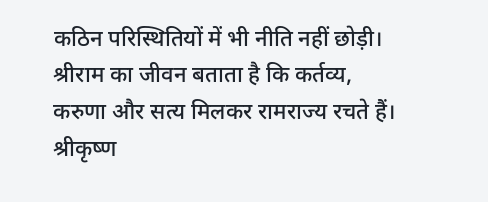कठिन परिस्थितियों में भी नीति नहीं छोड़ी। श्रीराम का जीवन बताता है कि कर्तव्य, करुणा और सत्य मिलकर रामराज्य रचते हैं।
श्रीकृष्ण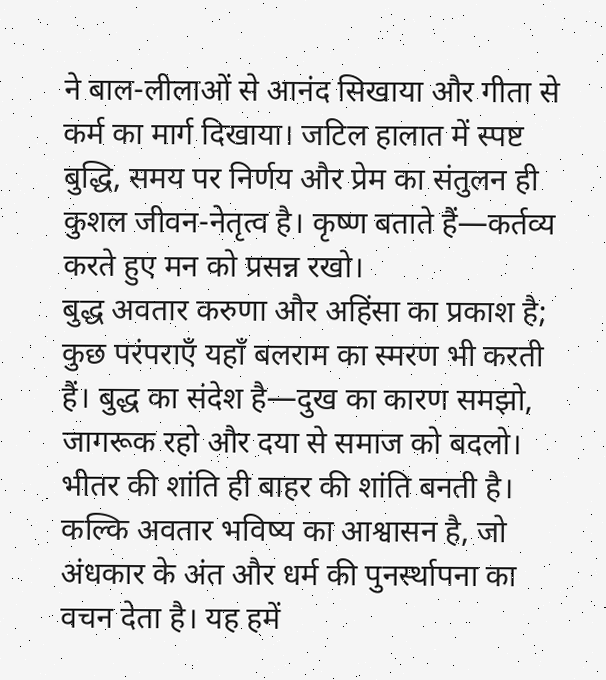ने बाल-लीलाओं से आनंद सिखाया और गीता से कर्म का मार्ग दिखाया। जटिल हालात में स्पष्ट बुद्धि, समय पर निर्णय और प्रेम का संतुलन ही कुशल जीवन-नेतृत्व है। कृष्ण बताते हैं—कर्तव्य करते हुए मन को प्रसन्न रखो।
बुद्ध अवतार करुणा और अहिंसा का प्रकाश है; कुछ परंपराएँ यहाँ बलराम का स्मरण भी करती हैं। बुद्ध का संदेश है—दुख का कारण समझो, जागरूक रहो और दया से समाज को बदलो। भीतर की शांति ही बाहर की शांति बनती है।
कल्कि अवतार भविष्य का आश्वासन है, जो अंधकार के अंत और धर्म की पुनर्स्थापना का वचन देता है। यह हमें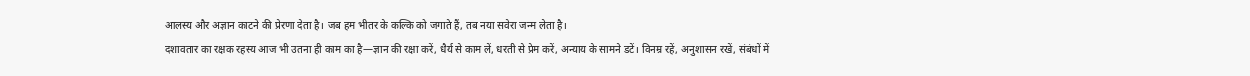आलस्य और अज्ञान काटने की प्रेरणा देता है। जब हम भीतर के कल्कि को जगाते हैं, तब नया सवेरा जन्म लेता है।
दशावतार का रक्षक रहस्य आज भी उतना ही काम का है—ज्ञान की रक्षा करें, धैर्य से काम लें, धरती से प्रेम करें, अन्याय के सामने डटें। विनम्र रहें, अनुशासन रखें, संबंधों में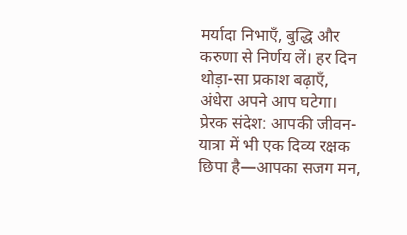मर्यादा निभाएँ, बुद्धि और करुणा से निर्णय लें। हर दिन थोड़ा-सा प्रकाश बढ़ाएँ, अंधेरा अपने आप घटेगा।
प्रेरक संदेश: आपकी जीवन-यात्रा में भी एक दिव्य रक्षक छिपा है—आपका सजग मन,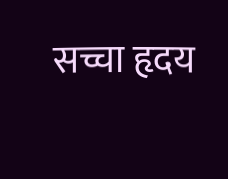सच्चा हृदय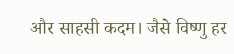और साहसी कदम। जैसे विष्णु हर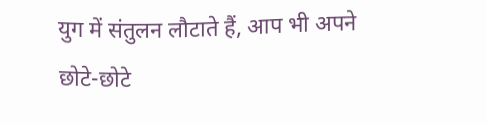युग में संतुलन लौटाते हैं, आप भी अपने छोटे-छोटे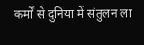कर्मों से दुनिया में संतुलन ला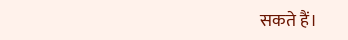सकते हैं।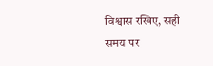विश्वास रखिए, सही समय पर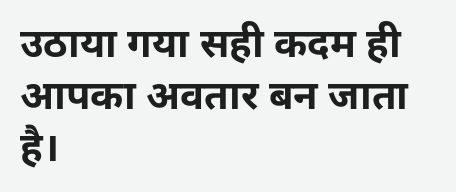उठाया गया सही कदम ही आपका अवतार बन जाता है।